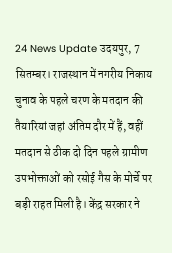24 News Update उदयपुर, 7 सितम्बर। राजस्थान में नगरीय निकाय चुनाव के पहले चरण के मतदान की तैयारियां जहां अंतिम दौर में हैं, वहीं मतदान से ठीक दो दिन पहले ग्रामीण उपभोक्ताओं को रसोई गैस के मोर्चे पर बड़ी राहत मिली है। केंद्र सरकार ने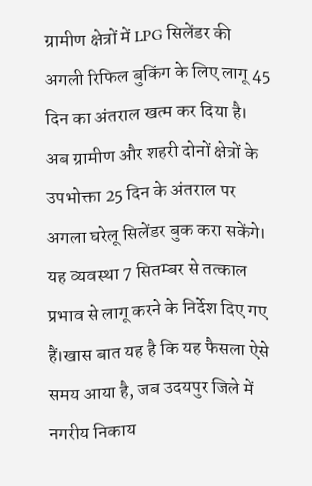ग्रामीण क्षेत्रों में LPG सिलेंडर की अगली रिफिल बुकिंग के लिए लागू 45 दिन का अंतराल खत्म कर दिया है। अब ग्रामीण और शहरी दोनों क्षेत्रों के उपभोक्ता 25 दिन के अंतराल पर अगला घरेलू सिलेंडर बुक करा सकेंगे। यह व्यवस्था 7 सितम्बर से तत्काल प्रभाव से लागू करने के निर्देश दिए गए हैं।खास बात यह है कि यह फैसला ऐसे समय आया है, जब उदयपुर जिले में नगरीय निकाय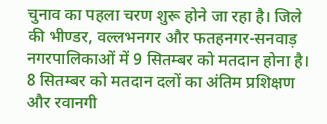चुनाव का पहला चरण शुरू होने जा रहा है। जिले की भीण्डर, वल्लभनगर और फतहनगर-सनवाड़ नगरपालिकाओं में 9 सितम्बर को मतदान होना है। 8 सितम्बर को मतदान दलों का अंतिम प्रशिक्षण और रवानगी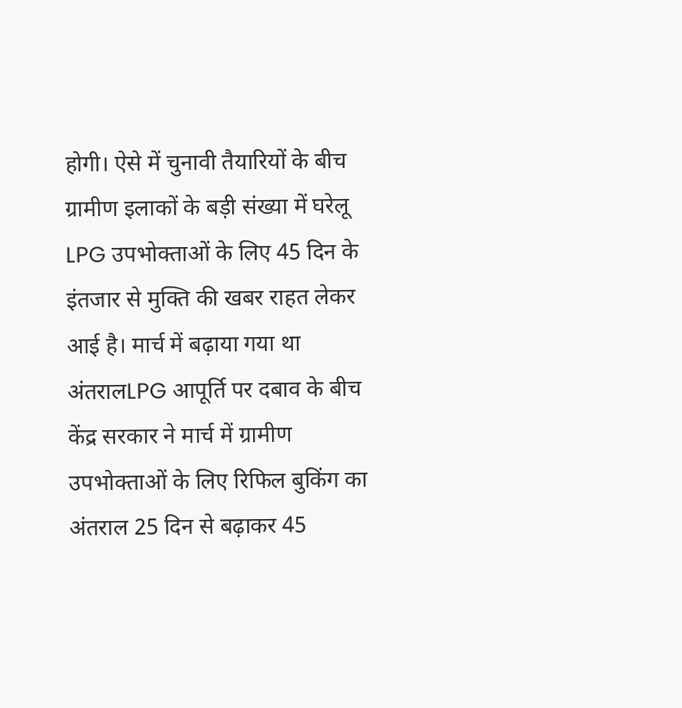होगी। ऐसे में चुनावी तैयारियों के बीच ग्रामीण इलाकों के बड़ी संख्या में घरेलू LPG उपभोक्ताओं के लिए 45 दिन के इंतजार से मुक्ति की खबर राहत लेकर आई है। मार्च में बढ़ाया गया था अंतरालLPG आपूर्ति पर दबाव के बीच केंद्र सरकार ने मार्च में ग्रामीण उपभोक्ताओं के लिए रिफिल बुकिंग का अंतराल 25 दिन से बढ़ाकर 45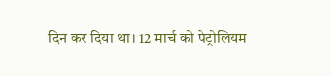दिन कर दिया था। 12 मार्च को पेट्रोलियम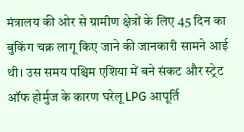मंत्रालय की ओर से ग्रामीण क्षेत्रों के लिए 45 दिन का बुकिंग चक्र लागू किए जाने की जानकारी सामने आई थी। उस समय पश्चिम एशिया में बने संकट और स्ट्रेट ऑफ होर्मुज के कारण घरेलू LPG आपूर्ति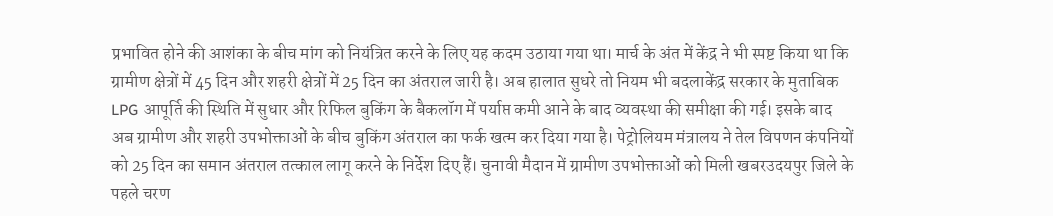प्रभावित होने की आशंका के बीच मांग को नियंत्रित करने के लिए यह कदम उठाया गया था। मार्च के अंत में केंद्र ने भी स्पष्ट किया था कि ग्रामीण क्षेत्रों में 45 दिन और शहरी क्षेत्रों में 25 दिन का अंतराल जारी है। अब हालात सुधरे तो नियम भी बदलाकेंद्र सरकार के मुताबिक LPG आपूर्ति की स्थिति में सुधार और रिफिल बुकिंग के बैकलॉग में पर्याप्त कमी आने के बाद व्यवस्था की समीक्षा की गई। इसके बाद अब ग्रामीण और शहरी उपभोक्ताओं के बीच बुकिंग अंतराल का फर्क खत्म कर दिया गया है। पेट्रोलियम मंत्रालय ने तेल विपणन कंपनियों को 25 दिन का समान अंतराल तत्काल लागू करने के निर्देश दिए हैं। चुनावी मैदान में ग्रामीण उपभोक्ताओं को मिली खबरउदयपुर जिले के पहले चरण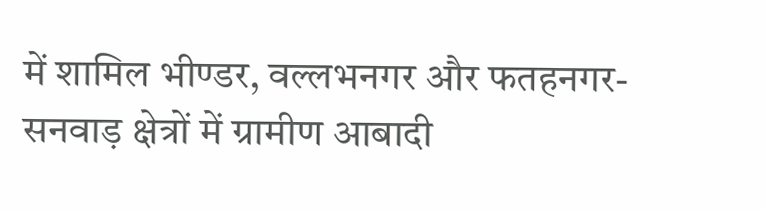में शामिल भीण्डर, वल्लभनगर और फतहनगर-सनवाड़ क्षेत्रों में ग्रामीण आबादी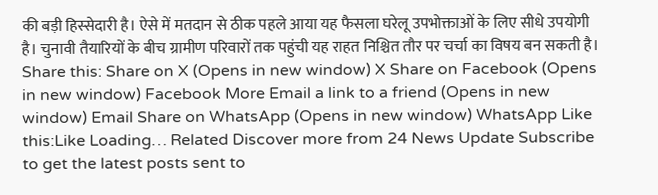की बड़ी हिस्सेदारी है। ऐसे में मतदान से ठीक पहले आया यह फैसला घरेलू उपभोक्ताओं के लिए सीधे उपयोगी है। चुनावी तैयारियों के बीच ग्रामीण परिवारों तक पहुंची यह राहत निश्चित तौर पर चर्चा का विषय बन सकती है। Share this: Share on X (Opens in new window) X Share on Facebook (Opens in new window) Facebook More Email a link to a friend (Opens in new window) Email Share on WhatsApp (Opens in new window) WhatsApp Like this:Like Loading… Related Discover more from 24 News Update Subscribe to get the latest posts sent to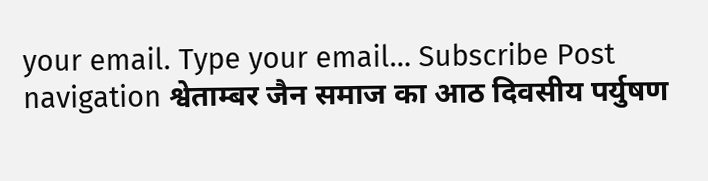your email. Type your email… Subscribe Post navigation श्वेताम्बर जैन समाज का आठ दिवसीय पर्युषण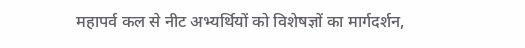महापर्व कल से नीट अभ्यर्थियों को विशेषज्ञों का मार्गदर्शन,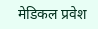मेडिकल प्रवेश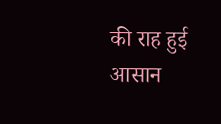की राह हुई आसान